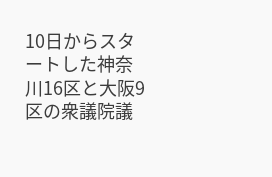10日からスタートした神奈川16区と大阪9区の衆議院議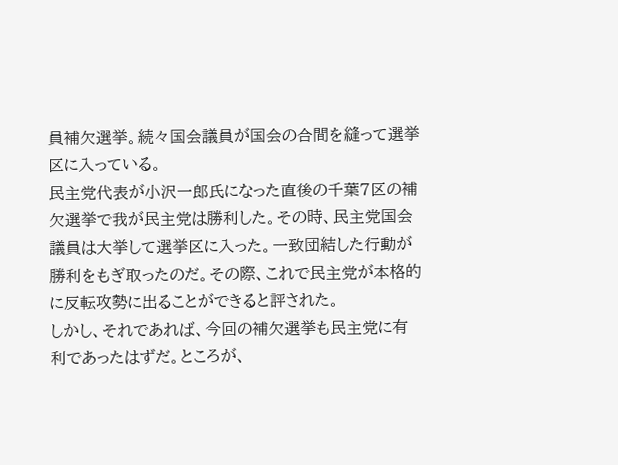員補欠選挙。続々国会議員が国会の合間を縫って選挙区に入っている。
民主党代表が小沢一郎氏になった直後の千葉7区の補欠選挙で我が民主党は勝利した。その時、民主党国会議員は大挙して選挙区に入った。一致団結した行動が勝利をもぎ取ったのだ。その際、これで民主党が本格的に反転攻勢に出ることができると評された。
しかし、それであれば、今回の補欠選挙も民主党に有利であったはずだ。ところが、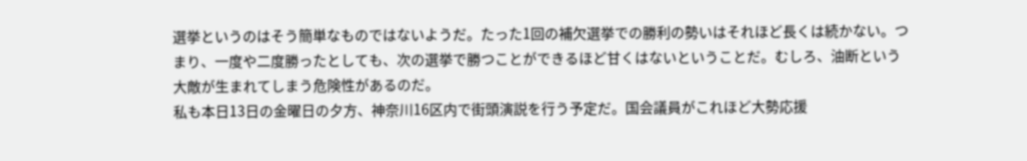選挙というのはそう簡単なものではないようだ。たった1回の補欠選挙での勝利の勢いはそれほど長くは続かない。つまり、一度や二度勝ったとしても、次の選挙で勝つことができるほど甘くはないということだ。むしろ、油断という大敵が生まれてしまう危険性があるのだ。
私も本日13日の金曜日の夕方、神奈川16区内で街頭演説を行う予定だ。国会議員がこれほど大勢応援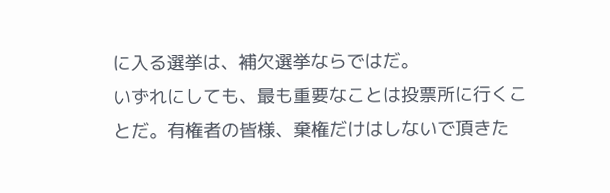に入る選挙は、補欠選挙ならではだ。
いずれにしても、最も重要なことは投票所に行くことだ。有権者の皆様、棄権だけはしないで頂きた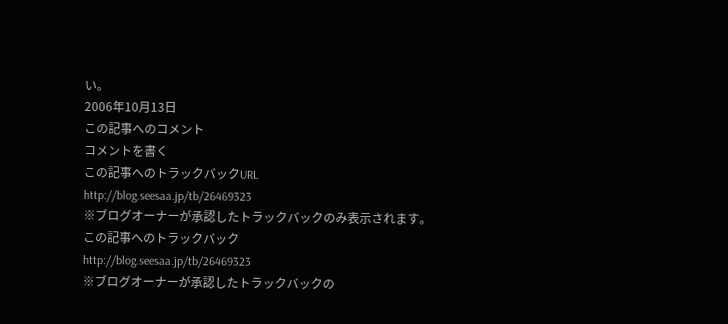い。
2006年10月13日
この記事へのコメント
コメントを書く
この記事へのトラックバックURL
http://blog.seesaa.jp/tb/26469323
※ブログオーナーが承認したトラックバックのみ表示されます。
この記事へのトラックバック
http://blog.seesaa.jp/tb/26469323
※ブログオーナーが承認したトラックバックの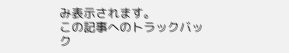み表示されます。
この記事へのトラックバック